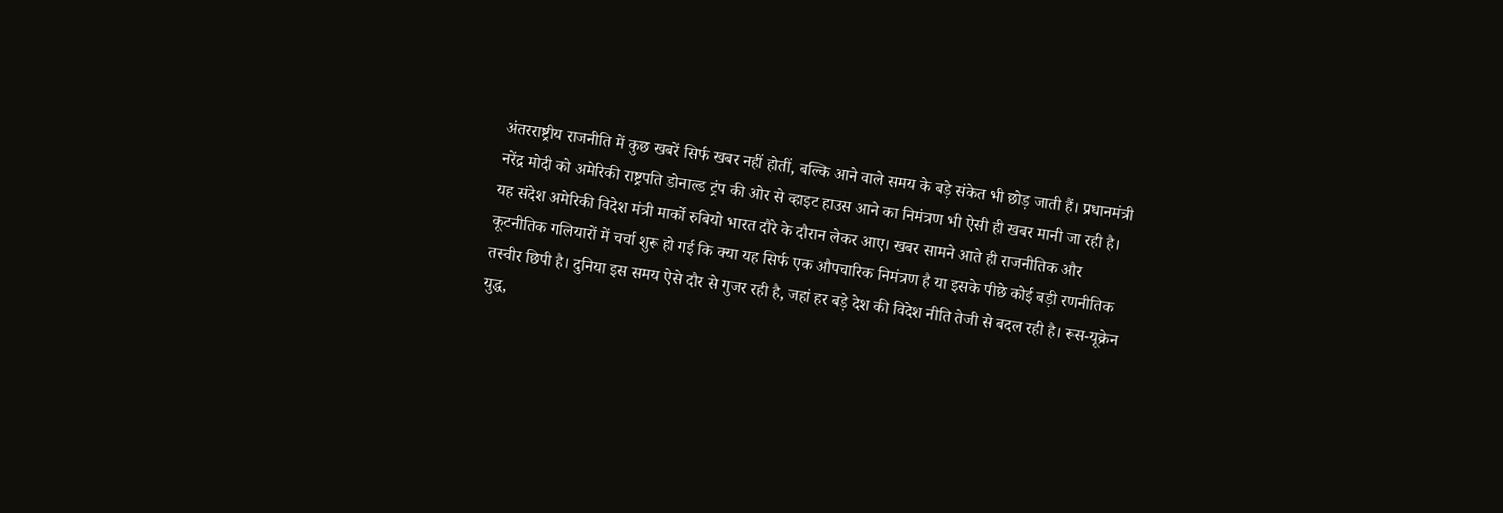अंतरराष्ट्रीय राजनीति में कुछ खबरें सिर्फ खबर नहीं होतीं, बल्कि आने वाले समय के बड़े संकेत भी छोड़ जाती हैं। प्रधानमंत्री नरेंद्र मोदी को अमेरिकी राष्ट्रपति डोनाल्ड ट्रंप की ओर से व्हाइट हाउस आने का निमंत्रण भी ऐसी ही खबर मानी जा रही है। यह संदेश अमेरिकी विदेश मंत्री मार्को रुबियो भारत दौरे के दौरान लेकर आए। खबर सामने आते ही राजनीतिक और कूटनीतिक गलियारों में चर्चा शुरू हो गई कि क्या यह सिर्फ एक औपचारिक निमंत्रण है या इसके पीछे कोई बड़ी रणनीतिक तस्वीर छिपी है। दुनिया इस समय ऐसे दौर से गुजर रही है, जहां हर बड़े देश की विदेश नीति तेजी से बदल रही है। रूस-यूक्रेन युद्ध,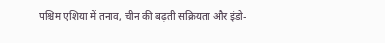पश्चिम एशिया में तनाव, चीन की बढ़ती सक्रियता और इंडो-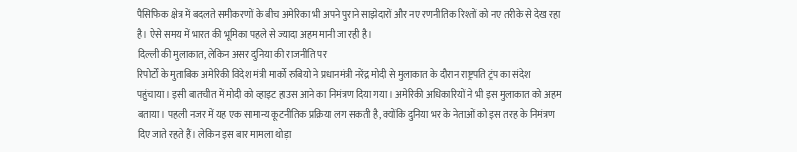पैसिफिक क्षेत्र में बदलते समीकरणों के बीच अमेरिका भी अपने पुराने साझेदारों और नए रणनीतिक रिश्तों को नए तरीके से देख रहा है। ऐसे समय में भारत की भूमिका पहले से ज्यादा अहम मानी जा रही है।
दिल्ली की मुलाकात, लेकिन असर दुनिया की राजनीति पर
रिपोर्टों के मुताबिक अमेरिकी विदेश मंत्री मार्को रुबियो ने प्रधानमंत्री नरेंद्र मोदी से मुलाकात के दौरान राष्ट्रपति ट्रंप का संदेश पहुंचाया। इसी बातचीत में मोदी को व्हाइट हाउस आने का निमंत्रण दिया गया। अमेरिकी अधिकारियों ने भी इस मुलाकात को अहम बताया। पहली नजर में यह एक सामान्य कूटनीतिक प्रक्रिया लग सकती है, क्योंकि दुनिया भर के नेताओं को इस तरह के निमंत्रण दिए जाते रहते हैं। लेकिन इस बार मामला थोड़ा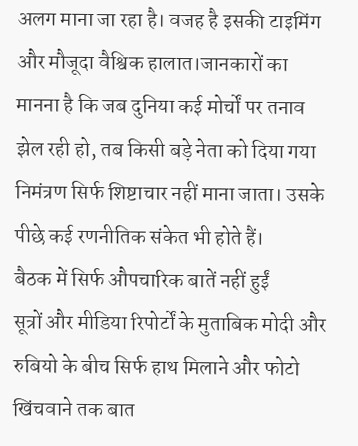अलग माना जा रहा है। वजह है इसकी टाइमिंग और मौजूदा वैश्विक हालात।जानकारों का मानना है कि जब दुनिया कई मोर्चों पर तनाव झेल रही हो, तब किसी बड़े नेता को दिया गया निमंत्रण सिर्फ शिष्टाचार नहीं माना जाता। उसके पीछे कई रणनीतिक संकेत भी होते हैं।
बैठक में सिर्फ औपचारिक बातें नहीं हुईं
सूत्रों और मीडिया रिपोर्टों के मुताबिक मोदी और रुबियो के बीच सिर्फ हाथ मिलाने और फोटो खिंचवाने तक बात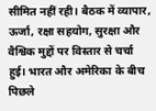सीमित नहीं रही। बैठक में व्यापार, ऊर्जा, रक्षा सहयोग, सुरक्षा और वैश्विक मुद्दों पर विस्तार से चर्चा हुई। भारत और अमेरिका के बीच पिछले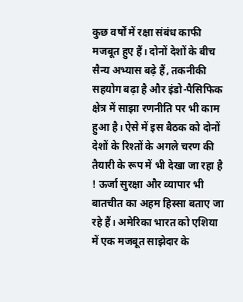कुछ वर्षों में रक्षा संबंध काफी मजबूत हुए हैं। दोनों देशों के बीच सैन्य अभ्यास बढ़े हैं, तकनीकी सहयोग बढ़ा है और इंडो-पैसिफिक क्षेत्र में साझा रणनीति पर भी काम हुआ है। ऐसे में इस बैठक को दोनों देशों के रिश्तों के अगले चरण की तैयारी के रूप में भी देखा जा रहा है ! ऊर्जा सुरक्षा और व्यापार भी बातचीत का अहम हिस्सा बताए जा रहे हैं। अमेरिका भारत को एशिया में एक मजबूत साझेदार के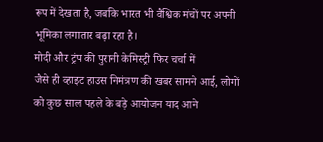रूप में देखता है, जबकि भारत भी वैश्विक मंचों पर अपनी भूमिका लगातार बढ़ा रहा है।
मोदी और ट्रंप की पुरानी केमिस्ट्री फिर चर्चा में
जैसे ही व्हाइट हाउस निमंत्रण की खबर सामने आई, लोगों को कुछ साल पहले के बड़े आयोजन याद आने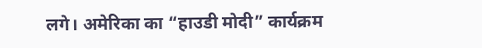लगे। अमेरिका का “हाउडी मोदी” कार्यक्रम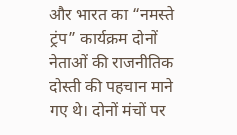और भारत का “नमस्ते ट्रंप” कार्यक्रम दोनों नेताओं की राजनीतिक दोस्ती की पहचान माने गए थे। दोनों मंचों पर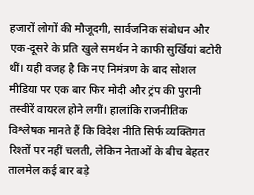हजारों लोगों की मौजूदगी, सार्वजनिक संबोधन और एक-दूसरे के प्रति खुले समर्थन ने काफी सुर्खियां बटोरी थीं। यही वजह है कि नए निमंत्रण के बाद सोशल मीडिया पर एक बार फिर मोदी और ट्रंप की पुरानी तस्वीरें वायरल होने लगीं। हालांकि राजनीतिक विश्लेषक मानते हैं कि विदेश नीति सिर्फ व्यक्तिगत रिश्तों पर नहीं चलती, लेकिन नेताओं के बीच बेहतर तालमेल कई बार बड़े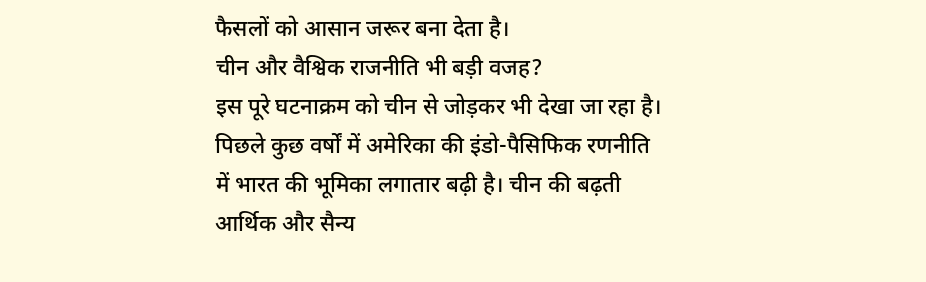फैसलों को आसान जरूर बना देता है।
चीन और वैश्विक राजनीति भी बड़ी वजह?
इस पूरे घटनाक्रम को चीन से जोड़कर भी देखा जा रहा है। पिछले कुछ वर्षों में अमेरिका की इंडो-पैसिफिक रणनीति में भारत की भूमिका लगातार बढ़ी है। चीन की बढ़ती आर्थिक और सैन्य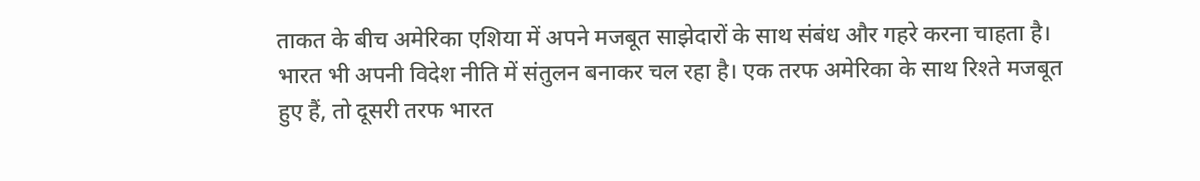ताकत के बीच अमेरिका एशिया में अपने मजबूत साझेदारों के साथ संबंध और गहरे करना चाहता है। भारत भी अपनी विदेश नीति में संतुलन बनाकर चल रहा है। एक तरफ अमेरिका के साथ रिश्ते मजबूत हुए हैं, तो दूसरी तरफ भारत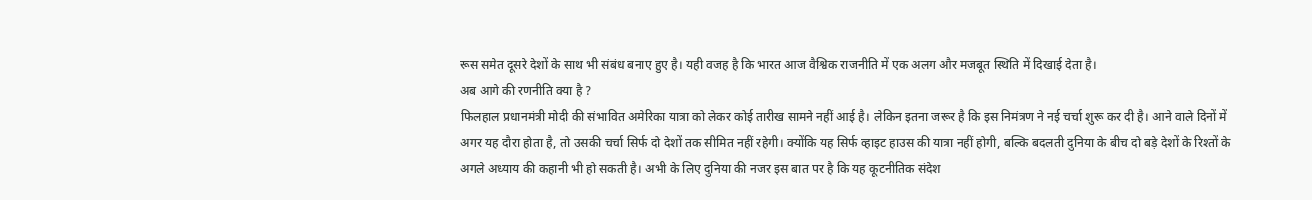रूस समेत दूसरे देशों के साथ भी संबंध बनाए हुए है। यही वजह है कि भारत आज वैश्विक राजनीति में एक अलग और मजबूत स्थिति में दिखाई देता है।
अब आगे की रणनीति क्या है ?
फिलहाल प्रधानमंत्री मोदी की संभावित अमेरिका यात्रा को लेकर कोई तारीख सामने नहीं आई है। लेकिन इतना जरूर है कि इस निमंत्रण ने नई चर्चा शुरू कर दी है। आने वाले दिनों में अगर यह दौरा होता है, तो उसकी चर्चा सिर्फ दो देशों तक सीमित नहीं रहेगी। क्योंकि यह सिर्फ व्हाइट हाउस की यात्रा नहीं होगी, बल्कि बदलती दुनिया के बीच दो बड़े देशों के रिश्तों के अगले अध्याय की कहानी भी हो सकती है। अभी के लिए दुनिया की नजर इस बात पर है कि यह कूटनीतिक संदेश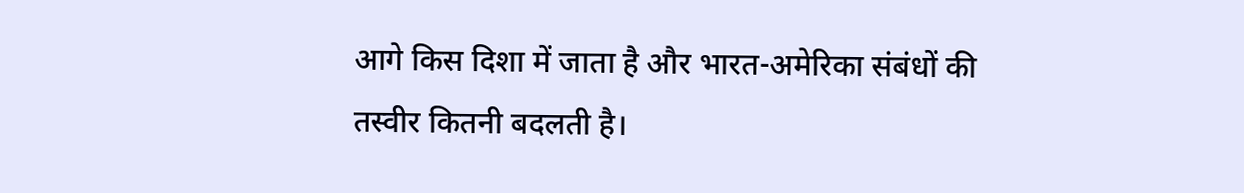आगे किस दिशा में जाता है और भारत-अमेरिका संबंधों की तस्वीर कितनी बदलती है।